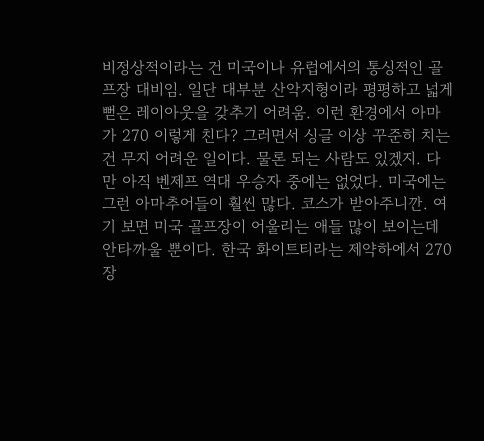비정상적이라는 건 미국이나 유럽에서의 통싱적인 골프장 대비임. 일단 대부분 산악지형이라 평평하고 넓게 뻗은 레이아웃을 갖추기 어려움. 이런 환경에서 아마가 270 이렇게 친다? 그러면서 싱글 이상 꾸준히 치는 건 무지 어려운 일이다. 물론 되는 사람도 있겠지. 다만 아직 벤제프 역대 우승자 중에는 없었다. 미국에는 그런 아마추어들이 훨씬 많다. 코스가 받아주니깐. 여기 보면 미국 골프장이 어울리는 애들 많이 보이는데 안타까울 뿐이다. 한국 화이트티라는 제약하에서 270 장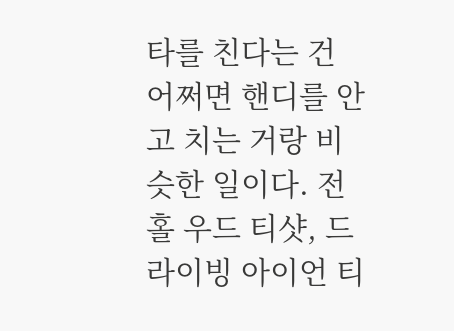타를 친다는 건 어쩌면 핸디를 안고 치는 거랑 비슷한 일이다. 전 홀 우드 티샷, 드라이빙 아이언 티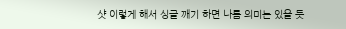샷 이렇게 해서 싱글 깨기 하면 나름 의미는 있을 듯